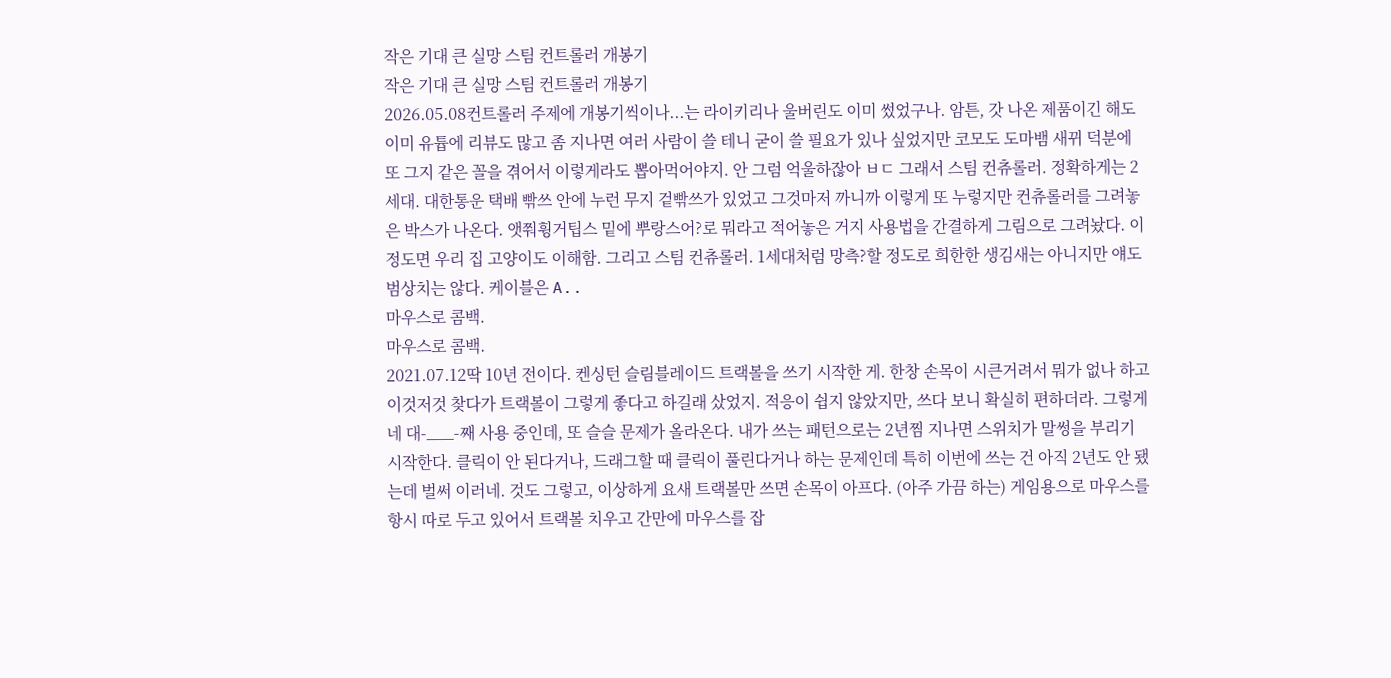작은 기대 큰 실망 스팀 컨트롤러 개봉기
작은 기대 큰 실망 스팀 컨트롤러 개봉기
2026.05.08컨트롤러 주제에 개봉기씩이나...는 라이키리나 울버린도 이미 썼었구나. 암튼, 갓 나온 제품이긴 해도 이미 유튭에 리뷰도 많고 좀 지나면 여러 사람이 쓸 테니 굳이 쓸 필요가 있나 싶었지만 코모도 도마뱀 새뀌 덕분에 또 그지 같은 꼴을 겪어서 이렇게라도 뽑아먹어야지. 안 그럼 억울하잖아 ㅂㄷ 그래서 스팀 컨츄롤러. 정확하게는 2세대. 대한통운 택배 빢쓰 안에 누런 무지 겉빢쓰가 있었고 그것마저 까니까 이렇게 또 누렇지만 컨츄롤러를 그려놓은 박스가 나온다. 앳쭤휭거팁스 밑에 뿌랑스어?로 뭐라고 적어놓은 거지 사용법을 간결하게 그림으로 그려놨다. 이 정도면 우리 집 고양이도 이해함. 그리고 스팀 컨츄롤러. 1세대처럼 망측?할 정도로 희한한 생김새는 아니지만 얘도 범상치는 않다. 케이블은 A..
마우스로 콤백.
마우스로 콤백.
2021.07.12딱 10년 전이다. 켄싱턴 슬림블레이드 트랙볼을 쓰기 시작한 게. 한창 손목이 시큰거려서 뭐가 없나 하고 이것저것 찾다가 트랙볼이 그렇게 좋다고 하길래 샀었지. 적응이 쉽지 않았지만, 쓰다 보니 확실히 편하더라. 그렇게 네 대-___-째 사용 중인데, 또 슬슬 문제가 올라온다. 내가 쓰는 패턴으로는 2년찜 지나면 스위치가 말썽을 부리기 시작한다. 클릭이 안 된다거나, 드래그할 때 클릭이 풀린다거나 하는 문제인데 특히 이번에 쓰는 건 아직 2년도 안 됐는데 벌써 이러네. 것도 그렇고, 이상하게 요새 트랙볼만 쓰면 손목이 아프다. (아주 가끔 하는) 게임용으로 마우스를 항시 따로 두고 있어서 트랙볼 치우고 간만에 마우스를 잡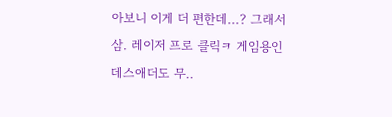아보니 이게 더 편한데...? 그래서 삼. 레이저 프로 클릭ㅋ 게임용인 데스애더도 무..